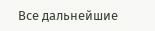Все дальнейшие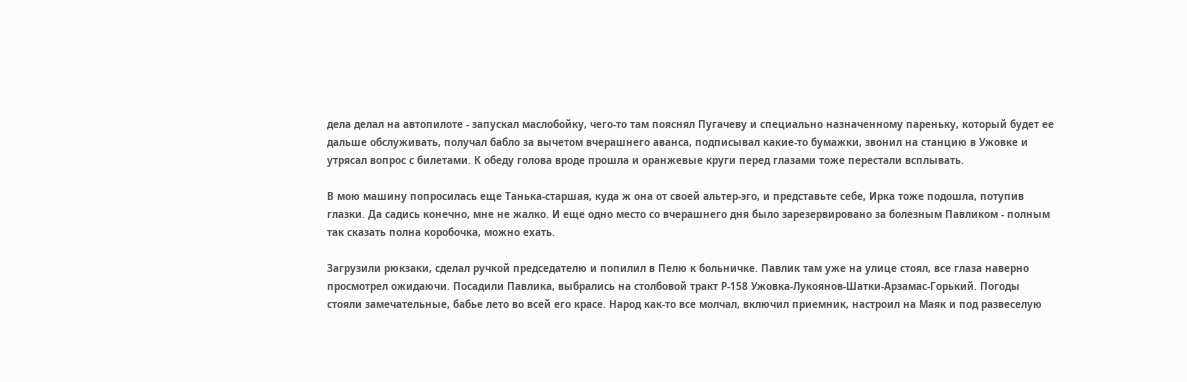дела делал на автопилоте - запускал маслобойку, чего-то там пояснял Пугачеву и специально назначенному пареньку, который будет ее дальше обслуживать, получал бабло за вычетом вчерашнего аванса, подписывал какие-то бумажки, звонил на станцию в Ужовке и утрясал вопрос с билетами. К обеду голова вроде прошла и оранжевые круги перед глазами тоже перестали всплывать.

В мою машину попросилась еще Танька-старшая, куда ж она от своей альтер-эго, и представьте себе, Ирка тоже подошла, потупив глазки. Да садись конечно, мне не жалко. И еще одно место со вчерашнего дня было зарезервировано за болезным Павликом - полным так сказать полна коробочка, можно ехать.

Загрузили рюкзаки, сделал ручкой председателю и попилил в Пелю к больничке. Павлик там уже на улице стоял, все глаза наверно просмотрел ожидаючи. Посадили Павлика, выбрались на столбовой тракт Р-158 Ужовка-Лукоянов-Шатки-Арзамас-Горький. Погоды стояли замечательные, бабье лето во всей его красе. Народ как-то все молчал, включил приемник, настроил на Маяк и под развеселую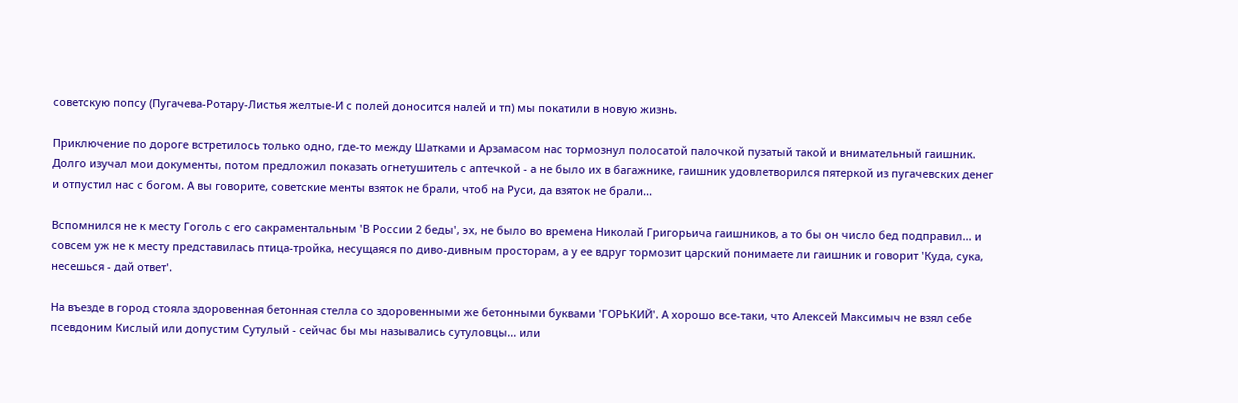советскую попсу (Пугачева-Ротару-Листья желтые-И с полей доносится налей и тп) мы покатили в новую жизнь.

Приключение по дороге встретилось только одно, где-то между Шатками и Арзамасом нас тормознул полосатой палочкой пузатый такой и внимательный гаишник. Долго изучал мои документы, потом предложил показать огнетушитель с аптечкой - а не было их в багажнике, гаишник удовлетворился пятеркой из пугачевских денег и отпустил нас с богом. А вы говорите, советские менты взяток не брали, чтоб на Руси, да взяток не брали...

Вспомнился не к месту Гоголь с его сакраментальным 'В России 2 беды', эх, не было во времена Николай Григорьича гаишников, а то бы он число бед подправил... и совсем уж не к месту представилась птица-тройка, несущаяся по диво-дивным просторам, а у ее вдруг тормозит царский понимаете ли гаишник и говорит 'Куда, сука, несешься - дай ответ'.

На въезде в город стояла здоровенная бетонная стелла со здоровенными же бетонными буквами 'ГОРЬКИЙ'. А хорошо все-таки, что Алексей Максимыч не взял себе псевдоним Кислый или допустим Сутулый - сейчас бы мы назывались сутуловцы... или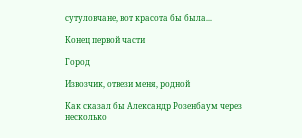сутуловчане, вот красота бы была...

Конец первой части

Город

Извозчик, отвези меня, родной

Как сказал бы Александр Розенбаум через несколько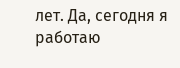лет. Да, сегодня я работаю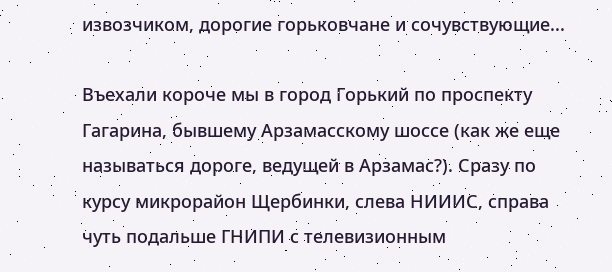извозчиком, дорогие горьковчане и сочувствующие...

Въехали короче мы в город Горький по проспекту Гагарина, бывшему Арзамасскому шоссе (как же еще называться дороге, ведущей в Арзамас?). Сразу по курсу микрорайон Щербинки, слева НИИИС, справа чуть подальше ГНИПИ с телевизионным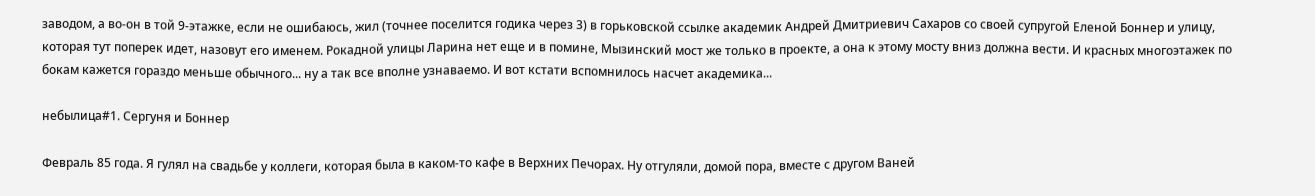заводом, а во-он в той 9-этажке, если не ошибаюсь, жил (точнее поселится годика через 3) в горьковской ссылке академик Андрей Дмитриевич Сахаров со своей супругой Еленой Боннер и улицу, которая тут поперек идет, назовут его именем. Рокадной улицы Ларина нет еще и в помине, Мызинский мост же только в проекте, а она к этому мосту вниз должна вести. И красных многоэтажек по бокам кажется гораздо меньше обычного... ну а так все вполне узнаваемо. И вот кстати вспомнилось насчет академика...

небылица#1. Сергуня и Боннер

Февраль 85 года. Я гулял на свадьбе у коллеги, которая была в каком-то кафе в Верхних Печорах. Ну отгуляли, домой пора, вместе с другом Ваней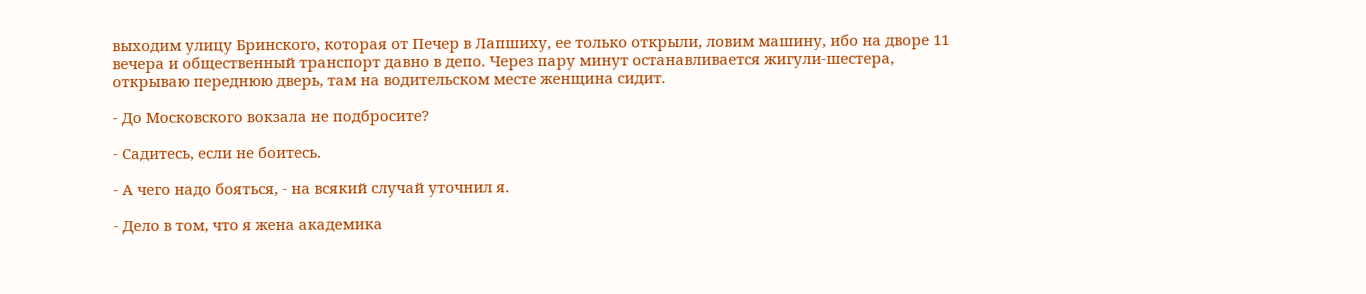выходим улицу Бринского, которая от Печер в Лапшиху, ее только открыли, ловим машину, ибо на дворе 11 вечера и общественный транспорт давно в депо. Через пару минут останавливается жигули-шестера, открываю переднюю дверь, там на водительском месте женщина сидит.

- До Московского вокзала не подбросите?

- Садитесь, если не боитесь.

- А чего надо бояться, - на всякий случай уточнил я.

- Дело в том, что я жена академика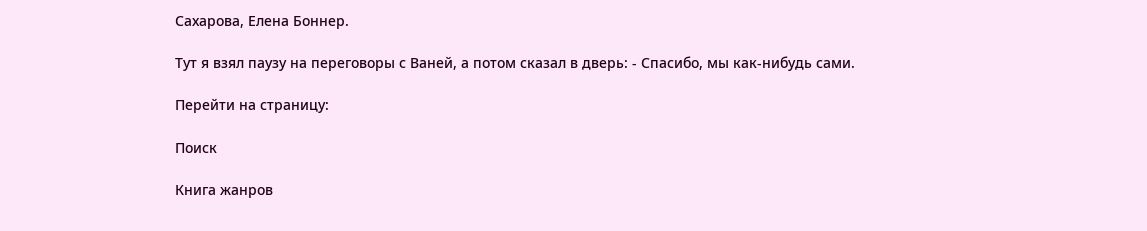Сахарова, Елена Боннер.

Тут я взял паузу на переговоры с Ваней, а потом сказал в дверь: - Спасибо, мы как-нибудь сами.

Перейти на страницу:

Поиск

Книга жанров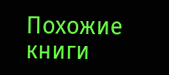Похожие книги